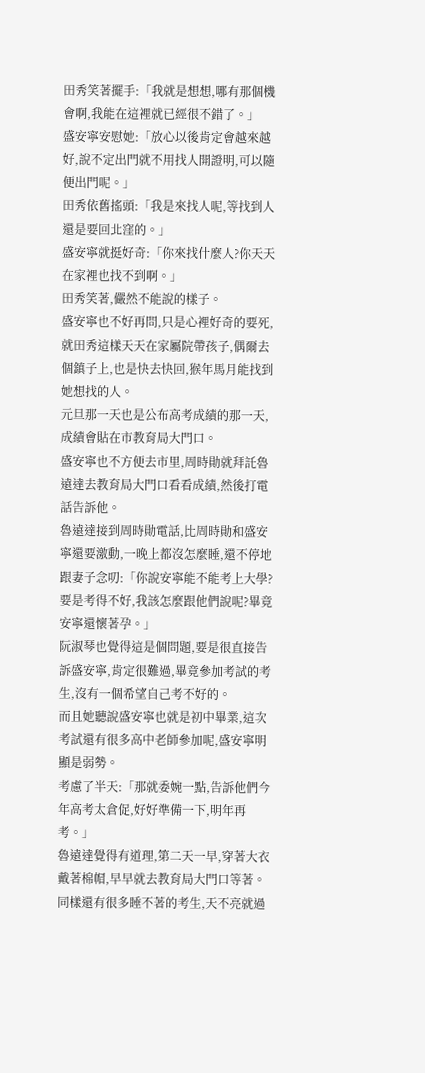田秀笑著擺手:「我就是想想,哪有那個機會啊,我能在這裡就已經很不錯了。」
盛安寧安慰她:「放心以後肯定會越來越好,說不定出門就不用找人開證明,可以隨便出門呢。」
田秀依舊搖頭:「我是來找人呢,等找到人還是要回北窪的。」
盛安寧就挺好奇:「你來找什麼人?你天天在家裡也找不到啊。」
田秀笑著,儼然不能說的樣子。
盛安寧也不好再問,只是心裡好奇的要死,就田秀這樣天天在家屬院帶孩子,偶爾去個鎮子上,也是快去快回,猴年馬月能找到她想找的人。
元旦那一天也是公布高考成績的那一天,成績會貼在市教育局大門口。
盛安寧也不方便去市里,周時勛就拜託魯遠達去教育局大門口看看成績,然後打電話告訴他。
魯遠達接到周時勛電話,比周時勛和盛安寧還要激動,一晚上都沒怎麼睡,還不停地跟妻子念叨:「你說安寧能不能考上大學?要是考得不好,我該怎麼跟他們說呢?畢竟安寧還懷著孕。」
阮淑琴也覺得這是個問題,要是很直接告訴盛安寧,肯定很難過,畢竟參加考試的考生,沒有一個希望自己考不好的。
而且她聽說盛安寧也就是初中畢業,這次考試還有很多高中老師參加呢,盛安寧明顯是弱勢。
考慮了半天:「那就委婉一點,告訴他們今年高考太倉促,好好準備一下,明年再考。」
魯遠達覺得有道理,第二天一早,穿著大衣戴著棉帽,早早就去教育局大門口等著。
同樣還有很多睡不著的考生,天不亮就過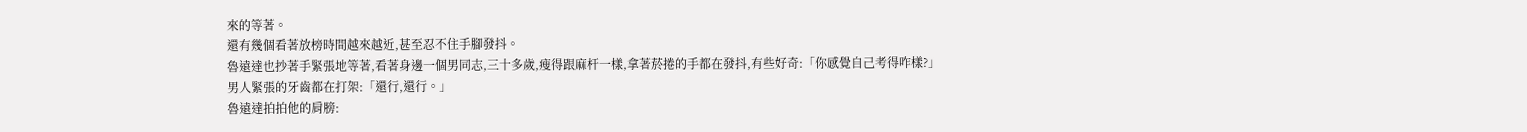來的等著。
還有幾個看著放榜時間越來越近,甚至忍不住手腳發抖。
魯遠達也抄著手緊張地等著,看著身邊一個男同志,三十多歲,瘦得跟麻杆一樣,拿著菸捲的手都在發抖,有些好奇:「你感覺自己考得咋樣?」
男人緊張的牙齒都在打架:「還行,還行。」
魯遠達拍拍他的肩膀: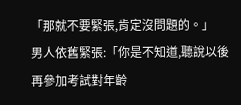「那就不要緊張,肯定沒問題的。」
男人依舊緊張:「你是不知道,聽說以後再參加考試對年齡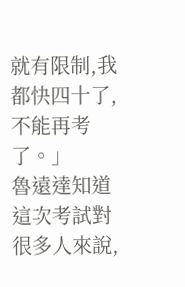就有限制,我都快四十了,不能再考了。」
魯遠達知道這次考試對很多人來說,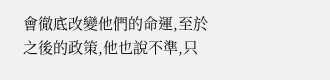會徹底改變他們的命運,至於之後的政策,他也說不準,只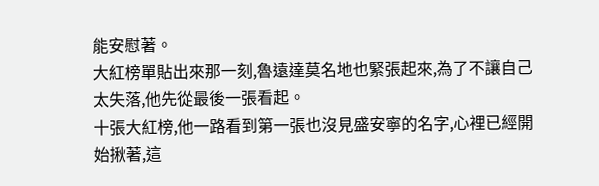能安慰著。
大紅榜單貼出來那一刻,魯遠達莫名地也緊張起來,為了不讓自己太失落,他先從最後一張看起。
十張大紅榜,他一路看到第一張也沒見盛安寧的名字,心裡已經開始揪著,這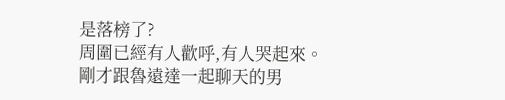是落榜了?
周圍已經有人歡呼,有人哭起來。
剛才跟魯遠達一起聊天的男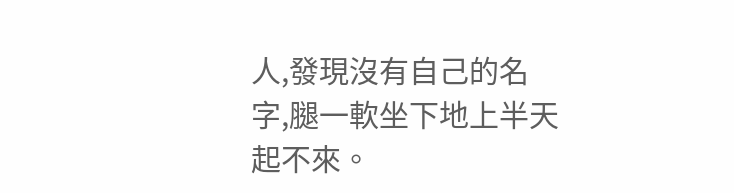人,發現沒有自己的名字,腿一軟坐下地上半天起不來。